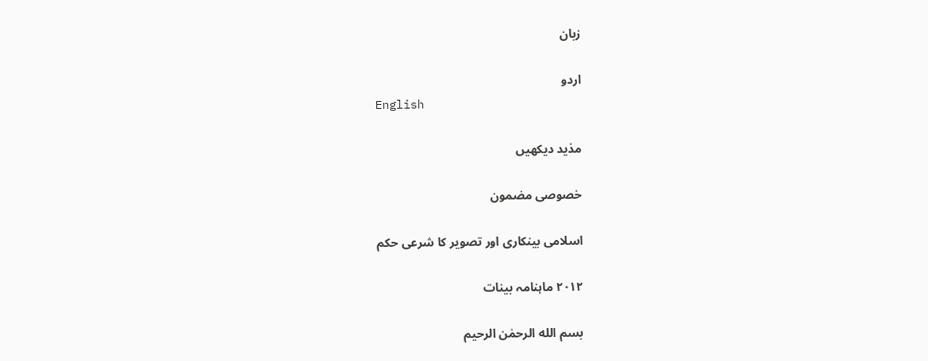زبان

اردو
English

مذید دیکھیں

خصوصی مضمون

اسلامی بینکاری اور تصویر کا شرعی حکم

۲۰١۲ ماہنامہ بینات

بسم الله الرحمٰن الرحیم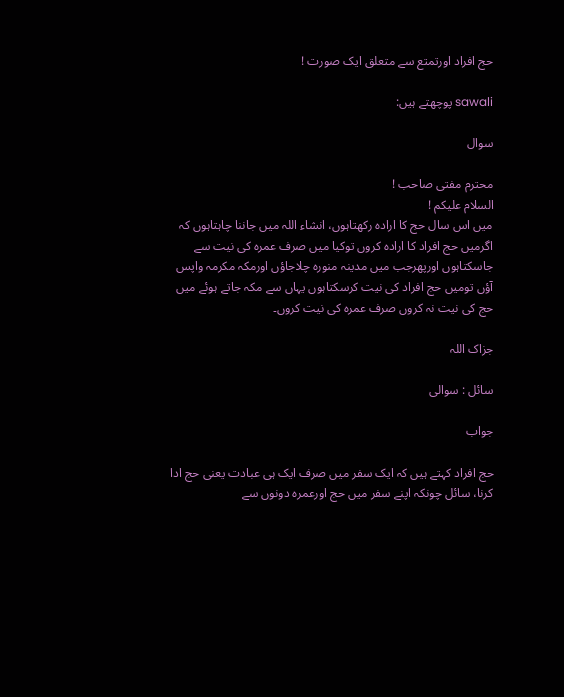حج افراد اورتمتع سے متعلق ایک صورت !

sawali پوچھتے ہیں:

سوال

محترم مفتی صاحب !
السلام علیکم !
میں اس سال حج کا ارادہ رکھتاہوں، انشاء اللہ میں جاننا چاہتاہوں کہ اگرمیں حج افراد کا ارادہ کروں توکیا میں صرف عمرہ کی نیت سے جاسکتاہوں اورپھرجب میں مدینہ منورہ چلاجاؤں اورمکہ مکرمہ واپس آؤں تومیں حج افراد کی نیت کرسکتاہوں یہاں سے مکہ جاتے ہوئے میں حج کی نیت نہ کروں صرف عمرہ کی نیت کروں۔

جزاک اللہ

سائل : سوالی

جواب

حج افراد کہتے ہیں کہ ایک سفر میں صرف ایک ہی عبادت یعنی حج ادا کرنا، سائل چونکہ اپنے سفر میں حج اورعمرہ دونوں سے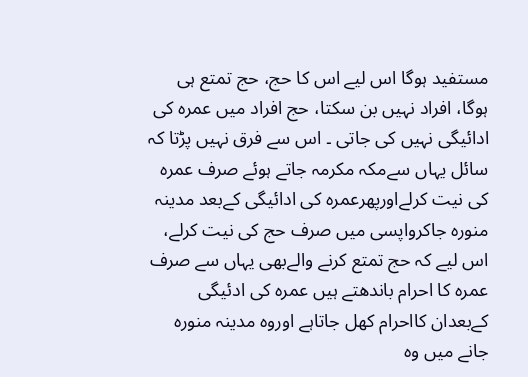مستفید ہوگا اس لیے اس کا حج، حج تمتع ہی ہوگا، افراد نہیں بن سکتا، حج افراد میں عمرہ کی ادائیگی نہیں کی جاتی ۔ اس سے فرق نہیں پڑتا کہ سائل یہاں سےمکہ مکرمہ جاتے ہوئے صرف عمرہ کی نیت کرلےاورپھرعمرہ کی ادائیگی کےبعد مدینہ منورہ جاکرواپسی میں صرف حج کی نیت کرلے، اس لیے کہ حج تمتع کرنے والےبھی یہاں سے صرف عمرہ کا احرام باندھتے ہیں عمرہ کی ادئیگی کےبعدان کااحرام کھل جاتاہے اوروہ مدینہ منورہ جانے میں وہ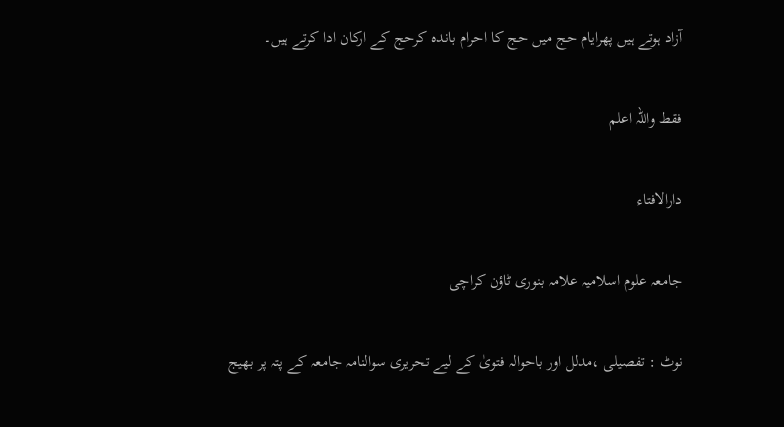آزاد ہوتے ہیں پھرایام حج میں حج کا احرام باندہ کرحج کے ارکان ادا کرتے ہیں۔

فقط واللہ اعلم

دارالافتاء

جامعہ علوم اسلامیہ علامہ بنوری ٹاؤن کراچی

نوٹ : تفصیلی ،مدلل اور باحوالہ فتویٰ کے لیے تحریری سوالنامہ جامعہ کے پتہ پر بھیج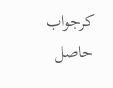کرجواب حاصل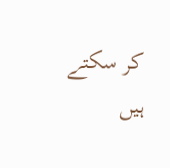کر سکتے ہیں